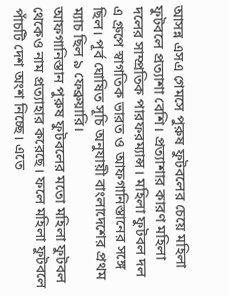আসন্ন এসএ গেমসে পুরুষ ফুটবলের চেয়ে মহিলা ফুটবলে প্রত্যাশা বেশি। প্রত্যাশার কারণ মহিলা দলের সাম্প্রতিক পারফরম্যান্স। মহিলা ফুটবল দল এ গ্রুপে স্বাগতিক ভারত ও আফগানিস্তানের সঙ্গে ছিল। পূর্ব ঘোষিত সূচি অনুযায়ী বাংলাদেশের প্রথম ম্যাচ ছিল ৯ ফেব্রুয়ারি।
আফগানিস্তান পুরুষ ফুটবলের মতো মহিলা ফুটবল থেকেও নাম প্রত্যাহার করেছে। ফলে মহিলা ফুটবলে পাঁচটি দেশ অংশ নিচ্ছে। এতে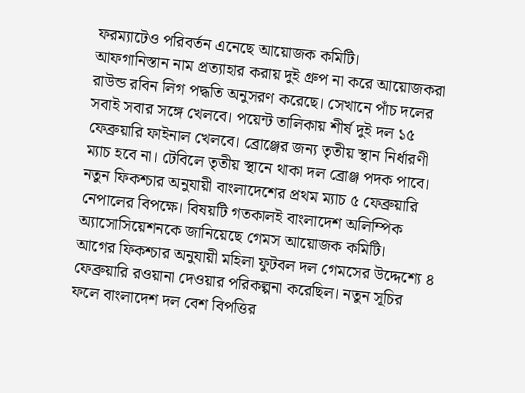ফরম্যাটেও পরিবর্তন এনেছে আয়োজক কমিটি।
আফগানিস্তান নাম প্রত্যাহার করায় দুই গ্রুপ না করে আয়োজকরা রাউন্ড রবিন লিগ পদ্ধতি অনুসরণ করেছে। সেখানে পাঁচ দলের সবাই সবার সঙ্গে খেলবে। পয়েন্ট তালিকায় শীর্ষ দুই দল ১৫ ফেব্রুয়ারি ফাইনাল খেলবে। ব্রোঞ্জের জন্য তৃতীয় স্থান নির্ধারণী ম্যাচ হবে না। টেবিলে তৃতীয় স্থানে থাকা দল ব্রোঞ্জ পদক পাবে। নতুন ফিকশ্চার অনুযায়ী বাংলাদেশের প্রথম ম্যাচ ৫ ফেব্রুয়ারি নেপালের বিপক্ষে। বিষয়টি গতকালই বাংলাদেশ অলিম্পিক অ্যাসোসিয়েশনকে জানিয়েছে গেমস আয়োজক কমিটি।
আগের ফিকশ্চার অনুযায়ী মহিলা ফুটবল দল গেমসের উদ্দেশ্যে ৪ ফেব্রুয়ারি রওয়ানা দেওয়ার পরিকল্পনা করেছিল। নতুন সূচির ফলে বাংলাদেশ দল বেশ বিপত্তির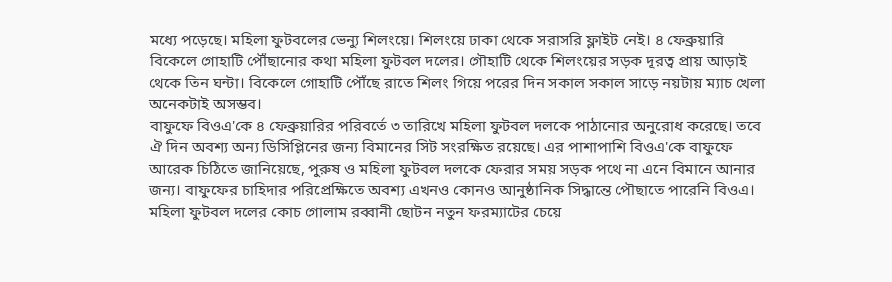মধ্যে পড়েছে। মহিলা ফুটবলের ভেন্যু শিলংয়ে। শিলংয়ে ঢাকা থেকে সরাসরি ফ্লাইট নেই। ৪ ফেব্রুয়ারি বিকেলে গোহাটি পৌঁছানোর কথা মহিলা ফুটবল দলের। গৌহাটি থেকে শিলংয়ের সড়ক দূরত্ব প্রায় আড়াই থেকে তিন ঘন্টা। বিকেলে গোহাটি পৌঁছে রাতে শিলং গিয়ে পরের দিন সকাল সকাল সাড়ে নয়টায় ম্যাচ খেলা অনেকটাই অসম্ভব।
বাফুফে বিওএ'কে ৪ ফেব্রুয়ারির পরিবর্তে ৩ তারিখে মহিলা ফুটবল দলকে পাঠানোর অনুরোধ করেছে। তবে ঐ দিন অবশ্য অন্য ডিসিপ্লিনের জন্য বিমানের সিট সংরক্ষিত রয়েছে। এর পাশাপাশি বিওএ'কে বাফুফে আরেক চিঠিতে জানিয়েছে, পুরুষ ও মহিলা ফুটবল দলকে ফেরার সময় সড়ক পথে না এনে বিমানে আনার জন্য। বাফুফের চাহিদার পরিপ্রেক্ষিতে অবশ্য এখনও কোনও আনুষ্ঠানিক সিদ্ধান্তে পৌছাতে পারেনি বিওএ।
মহিলা ফুটবল দলের কোচ গোলাম রব্বানী ছোটন নতুন ফরম্যাটের চেয়ে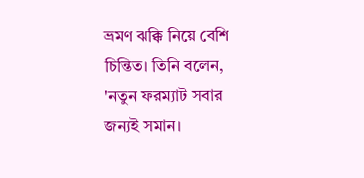ভ্রমণ ঝক্কি নিয়ে বেশি চিন্তিত। তিনি বলেন, 'নতুন ফরম্যাট সবার জন্যই সমান।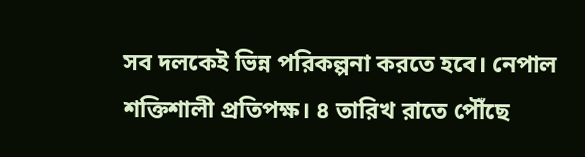সব দলকেই ভিন্ন পরিকল্পনা করতে হবে। নেপাল শক্তিশালী প্রতিপক্ষ। ৪ তারিখ রাতে পৌঁছে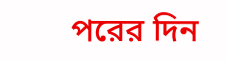পরের দিন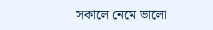সকালে নেমে ভালো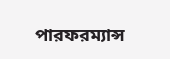পারফরম্যান্স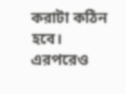করাটা কঠিন হবে। এরপরেও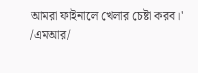আমরা ফাইনালে খেলার চেষ্টা করব।'
/এমআর/